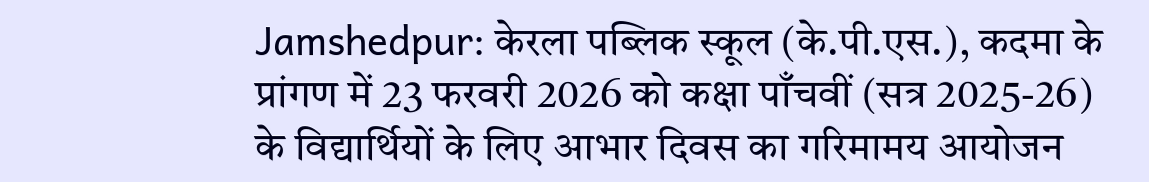Jamshedpur: केरला पब्लिक स्कूल (के.पी.एस.), कदमा के प्रांगण में 23 फरवरी 2026 को कक्षा पाँचवीं (सत्र 2025-26) के विद्यार्थियों के लिए आभार दिवस का गरिमामय आयोजन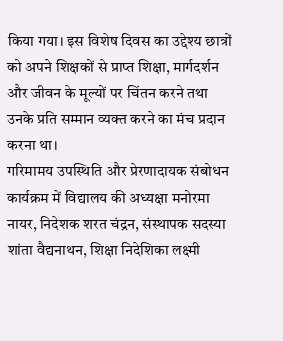किया गया। इस विशेष दिवस का उद्देश्य छात्रों को अपने शिक्षकों से प्राप्त शिक्षा, मार्गदर्शन और जीवन के मूल्यों पर चिंतन करने तथा उनके प्रति सम्मान व्यक्त करने का मंच प्रदान करना था।
गरिमामय उपस्थिति और प्रेरणादायक संबोधन
कार्यक्रम में विद्यालय की अध्यक्षा मनोरमा नायर, निदेशक शरत चंद्रन, संस्थापक सदस्या शांता वैद्यनाथन, शिक्षा निदेशिका लक्ष्मी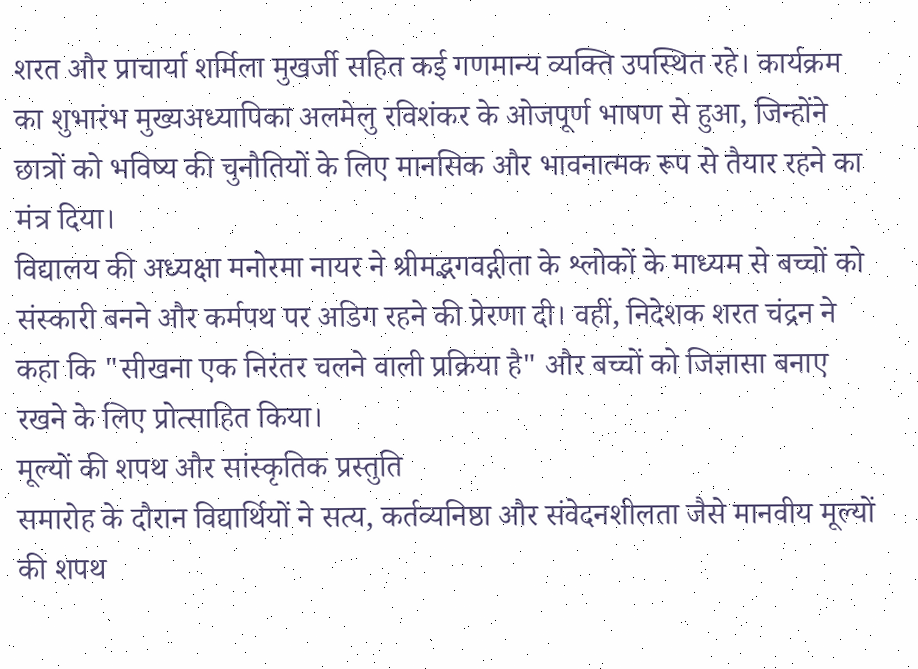शरत और प्राचार्या शर्मिला मुखर्जी सहित कई गणमान्य व्यक्ति उपस्थित रहे। कार्यक्रम का शुभारंभ मुख्यअध्यापिका अलमेलु रविशंकर के ओजपूर्ण भाषण से हुआ, जिन्होंने छात्रों को भविष्य की चुनौतियों के लिए मानसिक और भावनात्मक रूप से तैयार रहने का मंत्र दिया।
विद्यालय की अध्यक्षा मनोरमा नायर ने श्रीमद्भगवद्गीता के श्लोकों के माध्यम से बच्चों को संस्कारी बनने और कर्मपथ पर अडिग रहने की प्रेरणा दी। वहीं, निदेशक शरत चंद्रन ने कहा कि "सीखना एक निरंतर चलने वाली प्रक्रिया है" और बच्चों को जिज्ञासा बनाए रखने के लिए प्रोत्साहित किया।
मूल्यों की शपथ और सांस्कृतिक प्रस्तुति
समारोह के दौरान विद्यार्थियों ने सत्य, कर्तव्यनिष्ठा और संवेदनशीलता जैसे मानवीय मूल्यों की शपथ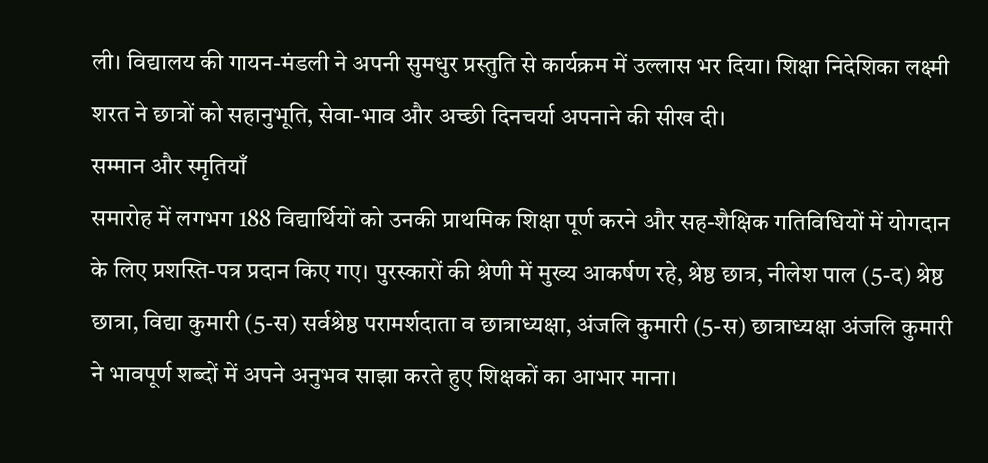ली। विद्यालय की गायन-मंडली ने अपनी सुमधुर प्रस्तुति से कार्यक्रम में उल्लास भर दिया। शिक्षा निदेशिका लक्ष्मी शरत ने छात्रों को सहानुभूति, सेवा-भाव और अच्छी दिनचर्या अपनाने की सीख दी।
सम्मान और स्मृतियाँ
समारोह में लगभग 188 विद्यार्थियों को उनकी प्राथमिक शिक्षा पूर्ण करने और सह-शैक्षिक गतिविधियों में योगदान के लिए प्रशस्ति-पत्र प्रदान किए गए। पुरस्कारों की श्रेणी में मुख्य आकर्षण रहे, श्रेष्ठ छात्र, नीलेश पाल (5-द) श्रेष्ठ छात्रा, विद्या कुमारी (5-स) सर्वश्रेष्ठ परामर्शदाता व छात्राध्यक्षा, अंजलि कुमारी (5-स) छात्राध्यक्षा अंजलि कुमारी ने भावपूर्ण शब्दों में अपने अनुभव साझा करते हुए शिक्षकों का आभार माना।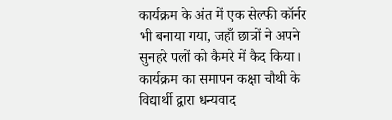कार्यक्रम के अंत में एक सेल्फी कॉर्नर भी बनाया गया, जहाँ छात्रों ने अपने सुनहरे पलों को कैमरे में कैद किया।
कार्यक्रम का समापन कक्षा चौथी के विद्यार्थी द्वारा धन्यवाद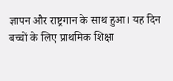ज्ञापन और राष्ट्रगान के साथ हुआ। यह दिन बच्चों के लिए प्राथमिक शिक्षा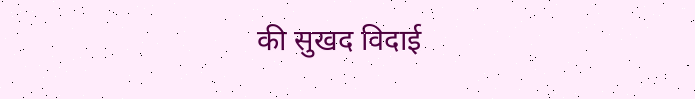की सुखद विदाई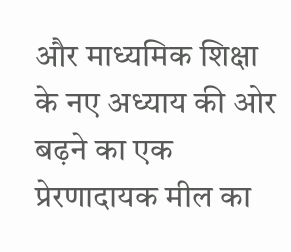और माध्यमिक शिक्षा के नए अध्याय की ओर बढ़ने का एक प्रेरणादायक मील का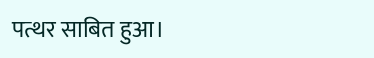पत्थर साबित हुआ।